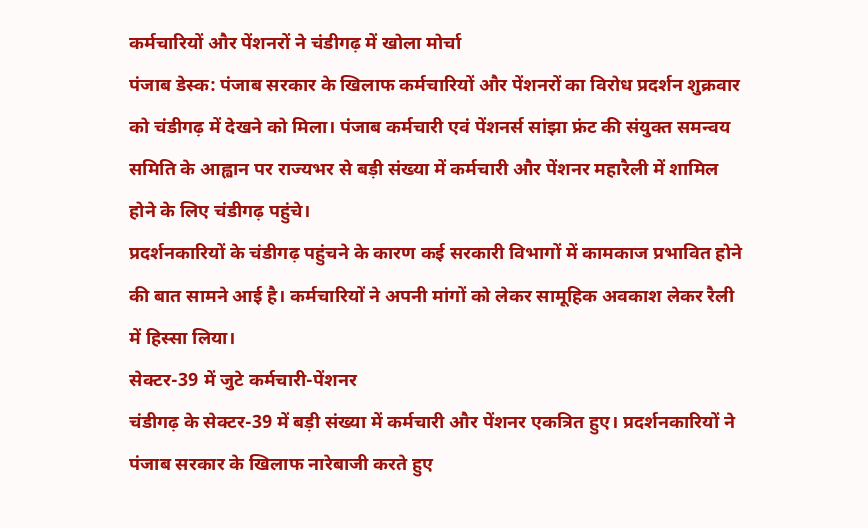कर्मचारियों और पेंशनरों ने चंडीगढ़ में खोला मोर्चा
पंजाब डेस्क: पंजाब सरकार के खिलाफ कर्मचारियों और पेंशनरों का विरोध प्रदर्शन शुक्रवार को चंडीगढ़ में देखने को मिला। पंजाब कर्मचारी एवं पेंशनर्स सांझा फ्रंट की संयुक्त समन्वय समिति के आह्वान पर राज्यभर से बड़ी संख्या में कर्मचारी और पेंशनर महारैली में शामिल होने के लिए चंडीगढ़ पहुंचे।
प्रदर्शनकारियों के चंडीगढ़ पहुंचने के कारण कई सरकारी विभागों में कामकाज प्रभावित होने की बात सामने आई है। कर्मचारियों ने अपनी मांगों को लेकर सामूहिक अवकाश लेकर रैली में हिस्सा लिया।
सेक्टर-39 में जुटे कर्मचारी-पेंशनर
चंडीगढ़ के सेक्टर-39 में बड़ी संख्या में कर्मचारी और पेंशनर एकत्रित हुए। प्रदर्शनकारियों ने पंजाब सरकार के खिलाफ नारेबाजी करते हुए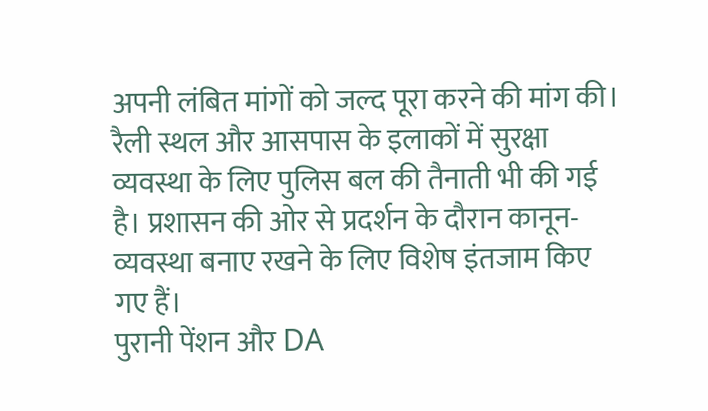अपनी लंबित मांगों को जल्द पूरा करने की मांग की।
रैली स्थल और आसपास के इलाकों में सुरक्षा व्यवस्था के लिए पुलिस बल की तैनाती भी की गई है। प्रशासन की ओर से प्रदर्शन के दौरान कानून-व्यवस्था बनाए रखने के लिए विशेष इंतजाम किए गए हैं।
पुरानी पेंशन और DA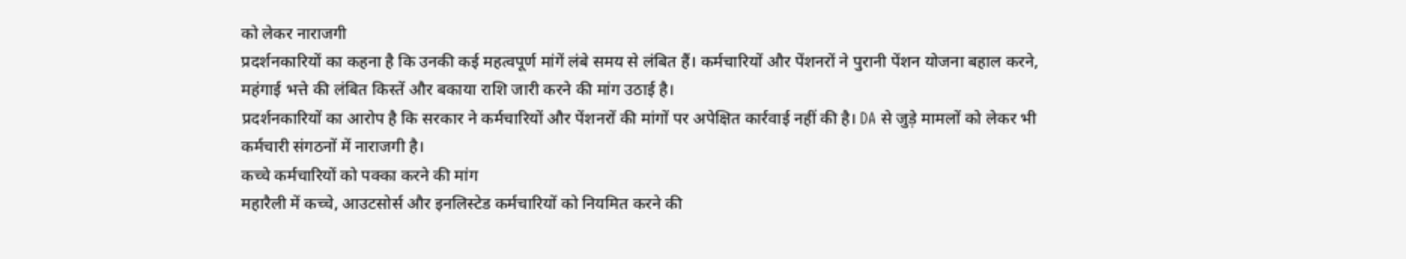को लेकर नाराजगी
प्रदर्शनकारियों का कहना है कि उनकी कई महत्वपूर्ण मांगें लंबे समय से लंबित हैं। कर्मचारियों और पेंशनरों ने पुरानी पेंशन योजना बहाल करने, महंगाई भत्ते की लंबित किस्तें और बकाया राशि जारी करने की मांग उठाई है।
प्रदर्शनकारियों का आरोप है कि सरकार ने कर्मचारियों और पेंशनरों की मांगों पर अपेक्षित कार्रवाई नहीं की है। DA से जुड़े मामलों को लेकर भी कर्मचारी संगठनों में नाराजगी है।
कच्चे कर्मचारियों को पक्का करने की मांग
महारैली में कच्चे, आउटसोर्स और इनलिस्टेड कर्मचारियों को नियमित करने की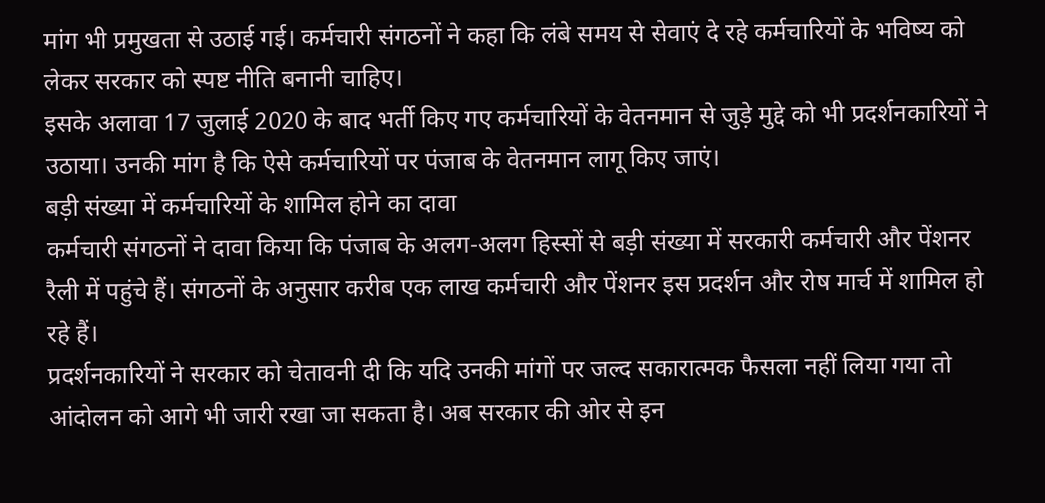मांग भी प्रमुखता से उठाई गई। कर्मचारी संगठनों ने कहा कि लंबे समय से सेवाएं दे रहे कर्मचारियों के भविष्य को लेकर सरकार को स्पष्ट नीति बनानी चाहिए।
इसके अलावा 17 जुलाई 2020 के बाद भर्ती किए गए कर्मचारियों के वेतनमान से जुड़े मुद्दे को भी प्रदर्शनकारियों ने उठाया। उनकी मांग है कि ऐसे कर्मचारियों पर पंजाब के वेतनमान लागू किए जाएं।
बड़ी संख्या में कर्मचारियों के शामिल होने का दावा
कर्मचारी संगठनों ने दावा किया कि पंजाब के अलग-अलग हिस्सों से बड़ी संख्या में सरकारी कर्मचारी और पेंशनर रैली में पहुंचे हैं। संगठनों के अनुसार करीब एक लाख कर्मचारी और पेंशनर इस प्रदर्शन और रोष मार्च में शामिल हो रहे हैं।
प्रदर्शनकारियों ने सरकार को चेतावनी दी कि यदि उनकी मांगों पर जल्द सकारात्मक फैसला नहीं लिया गया तो आंदोलन को आगे भी जारी रखा जा सकता है। अब सरकार की ओर से इन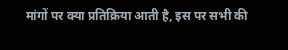मांगों पर क्या प्रतिक्रिया आती है, इस पर सभी की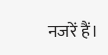नजरें हैं।